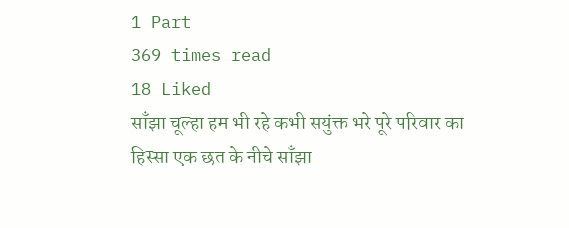1 Part
369 times read
18 Liked
साँझा चूल्हा हम भी रहे कभी सयुंक्त भरे पूरे परिवार का हिस्सा एक छत के नीचे साँझा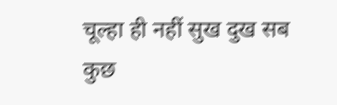चूल्हा ही नहीं सुख दुख सब कुछ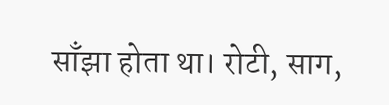साँझा होता था। रोटी, साग,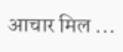आचार मिल ...